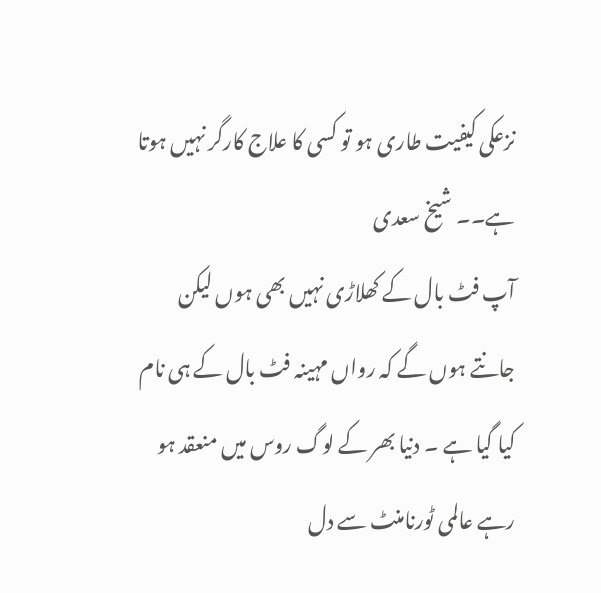نزعکی کیفیت طاری ہو تو کسی کا علاج کارگر نہیں ہوتا ہے۔۔ شیخ سعدی
آپ فٹ بال کے کھلاڑی نہیں بھی ہوں لیکن جانتے ہوں گے کہ رواں مہینہ فٹ بال کے ہی نام کیا گیا ہے ۔ دنیا بھر کے لوگ روس میں منعقد ہو رہے عالمی ٹورنامنٹ سے دل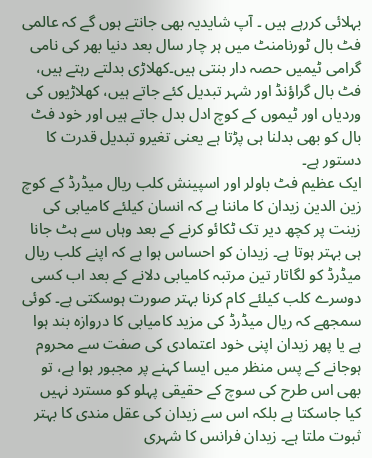بہلائی کررہے ہیں ۔ آپ شایدیہ بھی جانتے ہوں گے کہ عالمی فٹ بال ٹورنامنٹ میں ہر چار سال بعد دنیا بھر کی نامی گرامی ٹیمیں حصہ دار بنتی ہیں۔کھلاڑی بدلتے رہتے ہیں، فٹ بال گراؤنڈ اور شہر تبدیل کئے جاتے ہیں، کھلاڑیوں کی وردیاں اور ٹیموں کے کوچ ادل بدل جاتے ہیں اور خود فٹ بال کو بھی بدلنا ہی پڑتا ہے یعنی تغیرو تبدیل قدرت کا دستور ہے۔
ایک عظیم فٹ باولر اور اسپینش کلب ریال میڈرڈ کے کوچ زین الدین زیدان کا ماننا ہے کہ انسان کیلئے کامیابی کی زینت پر کچھ دیر تک ٹکائو کرنے کے بعد وہاں سے ہٹ جانا ہی بہتر ہوتا ہے۔ زیدان کو احساس ہوا ہے کہ اپنے کلب ریال میڈرڈ کو لگاتار تین مرتبہ کامیابی دلانے کے بعد اب کسی دوسرے کلب کیلئے کام کرنا بہتر صورت ہوسکتی ہے۔ کوئی سمجھے کہ ریال میڈرڈ کی مزید کامیابی کا دروازہ بند ہوا ہے یا پھر زیدان اپنی خود اعتمادی کی صفت سے محروم ہوجانے کے پس منظر میں ایسا کہنے پر مجبور ہوا ہے، تو بھی اس طرح کی سوچ کے حقیقی پہلو کو مسترد نہیں کیا جاسکتا ہے بلکہ اس سے زیدان کی عقل مندی کا بہتر ثبوت ملتا ہے۔ زیدان فرانس کا شہری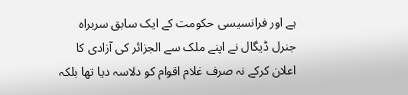ہے اور فرانسیسی حکومت کے ایک سابق سربراہ جنرل ڈیگال نے اپنے ملک سے الجزائر کی آزادی کا اعلان کرکے نہ صرف غلام اقوام کو دلاسہ دیا تھا بلکہ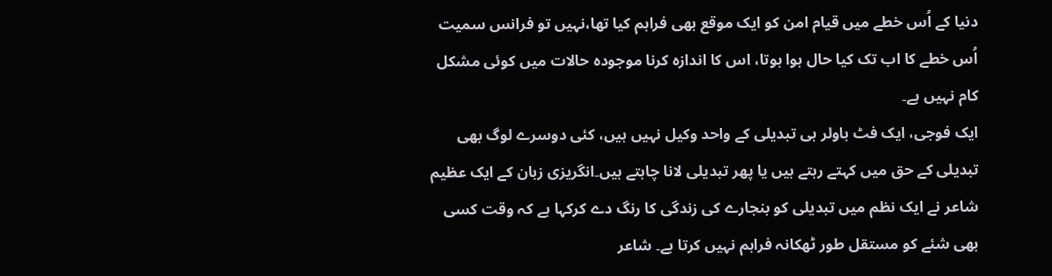دنیا کے اُس خطے میں قیام امن کو ایک موقع بھی فراہم کیا تھا،نہیں تو فرانس سمیت اُس خطے کا اب تک کیا حال ہوا ہوتا، اس کا اندازہ کرنا موجودہ حالات میں کوئی مشکل کام نہیں ہے۔
ایک فوجی، ایک فٹ باولر ہی تبدیلی کے واحد وکیل نہیں ہیں، کئی دوسرے لوگ بھی تبدیلی کے حق میں کہتے رہتے ہیں یا پھر تبدیلی لانا چاہتے ہیں۔انگریزی زبان کے ایک عظیم شاعر نے ایک نظم میں تبدیلی کو بنجارے کی زندگی کا رنگ دے کرکہا ہے کہ وقت کسی بھی شئے کو مستقل طور ٹھکانہ فراہم نہیں کرتا ہے۔ شاعر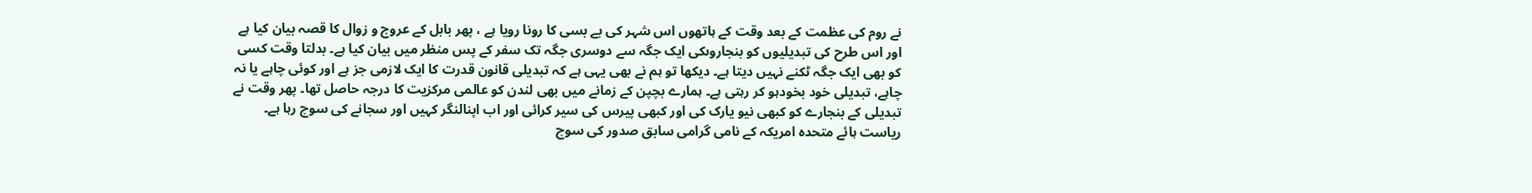نے روم کی عظمت کے بعد وقت کے ہاتھوں اس شہر کی بے بسی کا رونا رویا ہے ، پھر بابل کے عروج و زوال کا قصہ بیان کیا ہے اور اس طرح کی تبدیلیوں کو بنجاروںکی ایک جگہ سے دوسری جگہ تک سفر کے پس منظر میں بیان کیا ہے۔ بدلتا وقت کسی کو بھی ایک جگہ ٹکنے نہیں دیتا ہے۔ دیکھا تو ہم نے بھی یہی ہے کہ تبدیلی قانون قدرت کا ایک لازمی جز ہے اور کوئی چاہے یا نہ چاہے، تبدیلی خود بخودہو کر رہتی ہے۔ ہمارے بچپن کے زمانے میں بھی لندن کو عالمی مرکزیت کا درجہ حاصل تھا۔ پھر وقت نے تبدیلی کے بنجارے کو کبھی نیو یارک کی اور کبھی پیرس کی سیر کرائی اور اب اپنالنگر کہیں اور سجانے کی سوچ رہا ہے۔ ریاست ہائے متحدہ امریکہ کے نامی گرامی سابق صدور کی سوچ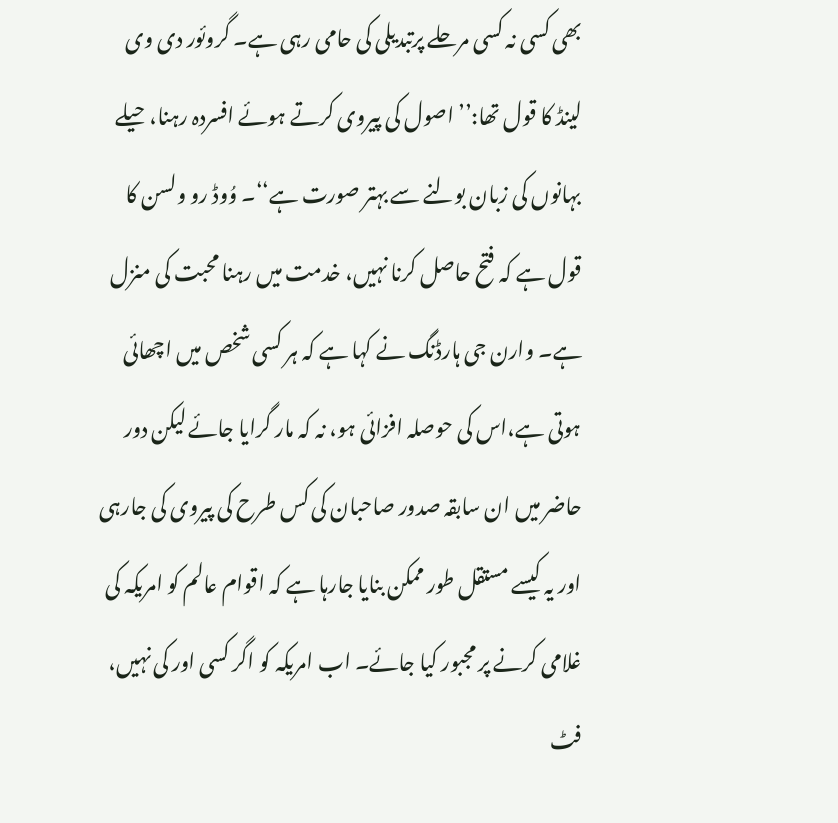بھی کسی نہ کسی مرحلے پرتبدیلی کی حامی رہی ہے۔ گروئور دی وی لینڈ کا قول تھا:’’ اصول کی پیروی کرتے ہوئے افسردہ رہنا، حیلے بہانوں کی زبان بولنے سے بہتر صورت ہے‘‘۔ وُوڈ رو ولسن کا قول ہے کہ فتح حاصل کرنا نہیں، خدمت میں رہنا محبت کی منزل ہے۔ وارن جی ہارڈنگ نے کہا ہے کہ ہر کسی شخص میں اچھائی ہوتی ہے،اس کی حوصلہ افزائی ہو، نہ کہ مار گرایا جائے لیکن دور حاضر میں ان سابقہ صدور صاحبان کی کس طرح کی پیروی کی جارہی اور یہ کیسے مستقل طور ممکن بنایا جارہا ہے کہ اقوام عالم کو امریکہ کی غلامی کرنے پر مجبور کیا جائے۔ اب امریکہ کو اگر کسی اور کی نہیں، فٹ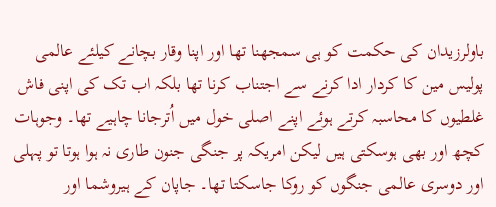باولرزیدان کی حکمت کو ہی سمجھنا تھا اور اپنا وقار بچانے کیلئے عالمی پولیس مین کا کردار ادا کرنے سے اجتناب کرنا تھا بلکہ اب تک کی اپنی فاش غلطیوں کا محاسبہ کرتے ہوئے اپنے اصلی خول میں اُترجانا چاہیے تھا۔ وجوہات کچھ اور بھی ہوسکتی ہیں لیکن امریکہ پر جنگی جنون طاری نہ ہوا ہوتا تو پہلی اور دوسری عالمی جنگوں کو روکا جاسکتا تھا۔ جاپان کے ہیروشما اور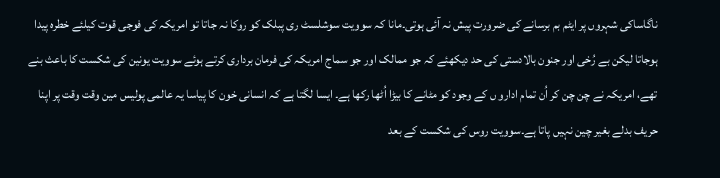ناگاساکی شہروں پر ایٹم بم برسانے کی ضرورت پیش نہ آئی ہوتی۔مانا کہ سوویت سوشلسٹ ری پبلک کو روکا نہ جاتا تو امریکہ کی فوجی قوت کیلئے خطرہ پیدا ہوجاتا لیکن بے رُخی اور جنون بالادستی کی حد دیکھئے کہ جو ممالک اور جو سماج امریکہ کی فرمان برداری کرتے ہوئے سوویت یونین کی شکست کا باعث بنے تھے، امریکہ نے چن چن کر اُن تمام ادارو ں کے وجود کو مٹانے کا بیڑا اُٹھا رکھا ہے۔ ایسا لگتا ہے کہ انسانی خون کا پیاسا یہ عالمی پولیس مین وقت وقت پر اپنا حریف بدلے بغیر چین نہیں پاتا ہے۔سوویت روس کی شکست کے بعد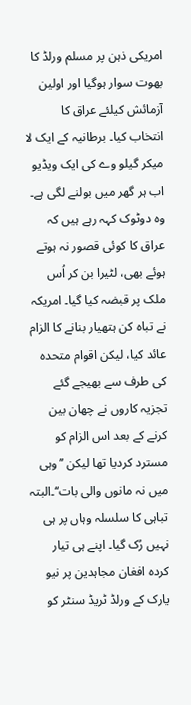امریکی ذہن پر مسلم ورلڈ کا بھوت سوار ہوگیا اور اولین آزمائش کیلئے عراق کا انتخاب کیا۔ برطانیہ کے ایک لا میکر گیلو وے کی ایک ویڈیو اب ہر گھر میں بولنے لگی ہے۔ وہ دوٹوک کہہ رہے ہیں کہ عراق کا کوئی قصور نہ ہوتے ہوئے بھی، لٹیرا بن کر اُس ملک پر قبضہ کیا گیا۔ امریکہ نے تباہ کن ہتھیار بنانے کا الزام عائد کیا، لیکن اقوام متحدہ کی طرف سے بھیجے گئے تجزیہ کاروں نے چھان بین کرنے کے بعد اس الزام کو مسترد کردیا تھا لیکن ’’وہی میں نہ مانوں والی بات‘‘۔البتہ تباہی کا سلسلہ وہاں پر ہی نہیں رُک گیا۔ اپنے ہی تیار کردہ افغان مجاہدین پر نیو یارک کے ورلڈ ٹریڈ سنٹر کو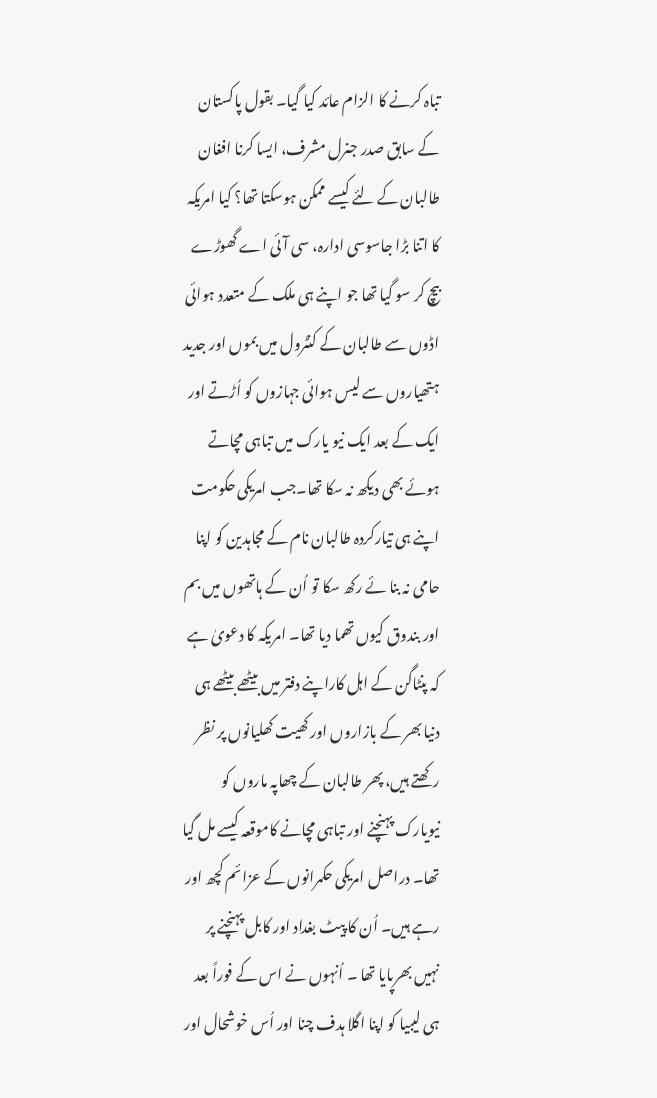تباہ کرنے کا الزام عائد کیا گیا۔ بقول پاکستان کے سابق صدر جنرل مشرف، ایسا کرنا افغان طالبان کے لئے کیسے ممکن ہوسکتا تھا؟ کیا امریکہ کا اتنا بڑا جاسوسی ادارہ، سی آئی اے گھوڑے بیچ کر سو گیا تھا جو اپنے ہی ملک کے متعدد ہوائی اڈوں سے طالبان کے کنٹرول میں بموں اور جدید ہتھیاروں سے لیس ہوائی جہازوں کو اُڑتے اور ایک کے بعد ایک نیو یارک میں تباہی مچاتے ہوئے بھی دیکھ نہ سکا تھا۔جب امریکی حکومت اپنے ہی تیارکردہ طالبان نام کے مجاہدین کو اپنا حامی نہ بنا ئے رکھ سکا تو اُن کے ہاتھوں میں بم اور بندوق کیوں تھما دیا تھا۔ امریکہ کا دعویٰ ہے کہ پنٹاگن کے اہل کاراپنے دفتر میں بیٹھے بیٹھے ہی دنیا بھر کے بازاروں اور کھیت کھلیانوں پر نظر رکھتے ہیں، پھر طالبان کے چھاپہ ماروں کو نیویارک پہنچنے اور تباہی مچانے کاموقعہ کیسے مل گیا تھا۔ دراصل امریکی حکمرانوں کے عزائم کچھ اور رہے ہیں۔ اُن کا پیٹ بغداد اور کابل پہنچنے پر نہیں بھرپایا تھا ۔ اُنہوں نے اس کے فوراً بعد ہی لیبیا کو اپنا اگلا ہدف چنا اور اُس خوشحال اور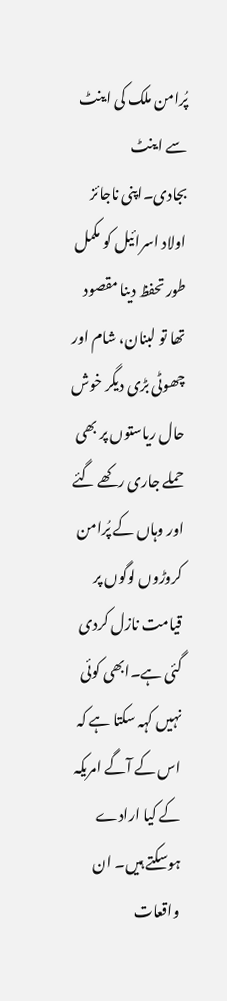پُرامن ملک کی اینٹ سے اینٹ بجادی۔اپنی ناجائز اولاد اسرائیل کو مکمل طور تحفظ دینا مقصود تھا تو لبنان، شام اور چھوٹی بڑی دیگر خوش حال ریاستوں پر بھی حملے جاری رکھے گئے اور وہاں کے پُرامن کروڑوں لوگوں پر قیامت نازل کردی گئی ہے۔ابھی کوئی نہیں کہہ سکتا ہے کہ اس کے آگے امریکہ کے کیا ارادے ہوسکتے ہیں۔ ان واقعات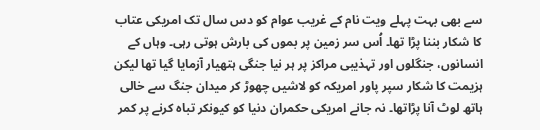سے بھی بہت پہلے ویت نام کے غریب عوام کو دس سال تک امریکی عتاب کا شکار بننا پڑا تھا۔ اُس سر زمین پر بموں کی بارش ہوتی رہی۔ وہاں کے انسانوں، جنگلوں اور تہذیبی مراکز پر ہر نیا جنگی ہتھیار آزمایا گیا تھا لیکن ہزیمت کا شکار سپر پاور امریکہ کو لاشیں چھوڑ کر میدان جنگ سے خالی ہاتھ لوٹ آنا پڑاتھا۔ نہ جانے امریکی حکمران دنیا کو کیونکر تباہ کرنے پر کمر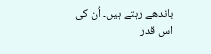باندھے رہتے ہیں۔ اُن کی اس قدر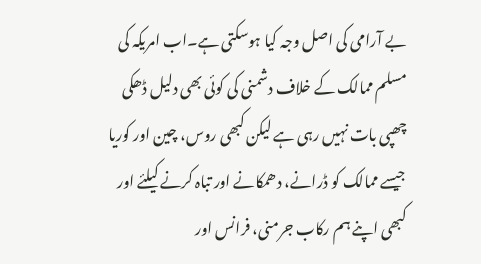بے آرامی کی اصل وجہ کیا ہوسکتی ہے۔اب امریکہ کی مسلم ممالک کے خلاف دشمنی کی کوئی بھی دلیل ڈھکی چھپی بات نہیں رہی ہے لیکن کبھی روس، چین اور کوریا جیسے ممالک کو ڈرانے، دھمکانے اور تباہ کرنے کیلئے اور کبھی اپنے ہم رکاب جرمنی، فرانس اور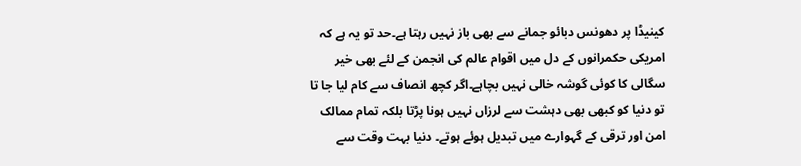کینیڈا پر دھونس دبائو جمانے سے بھی باز نہیں رہتا ہے۔حد تو یہ ہے کہ امریکی حکمرانوں کے دل میں اقوام عالم کی انجمن کے لئے بھی خیر سگالی کا کوئی گوشہ خالی نہیں بچاہے۔اگر کچھ انصاف سے کام لیا جا تا تو دنیا کو کبھی بھی دہشت سے لرزاں نہیں ہونا پڑتا بلکہ تمام ممالک امن اور ترقی کے گہوارے میں تبدیل ہوئے ہوتے۔ دنیا بہت وقت سے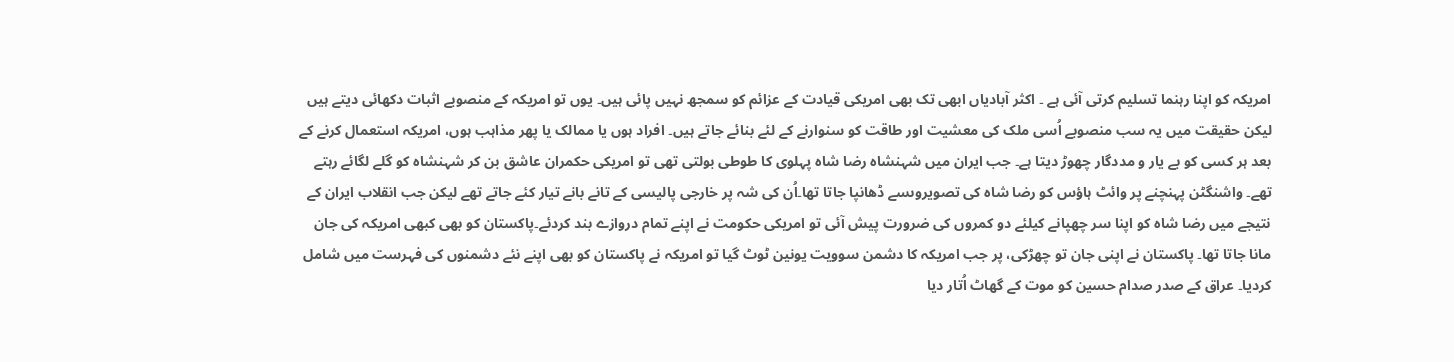امریکہ کو اپنا رہنما تسلیم کرتی آئی ہے ۔ اکثر آبادیاں ابھی تک بھی امریکی قیادت کے عزائم کو سمجھ نہیں پائی ہیں۔ یوں تو امریکہ کے منصوبے اثبات دکھائی دیتے ہیں لیکن حقیقت میں یہ سب منصوبے اُسی ملک کی معشیت اور طاقت کو سنوارنے کے لئے بنائے جاتے ہیں۔ افراد ہوں یا ممالک یا پھر مذاہب ہوں، امریکہ استعمال کرنے کے بعد ہر کسی کو بے یار و مددگار چھوڑ دیتا ہے۔ جب ایران میں شہنشاہ رضا شاہ پہلوی کا طوطی بولتی تھی تو امریکی حکمران عاشق بن کر شہنشاہ کو گلے لگائے رہتے تھے۔ واشنگٹن پہنچنے پر وائٹ ہاؤس کو رضا شاہ کی تصویروںسے ڈھانپا جاتا تھا۔اُن کی شہ پر خارجی پالیسی کے تانے بانے تیار کئے جاتے تھے لیکن جب انقلاب ایران کے نتیجے میں رضا شاہ کو اپنا سر چھپانے کیلئے دو کمروں کی ضرورت پیش آئی تو امریکی حکومت نے اپنے تمام دروازے بند کردئے۔پاکستان کو بھی کبھی امریکہ کی جان مانا جاتا تھا۔ پاکستان نے اپنی جان تو چھڑکی، پر جب امریکہ کا دشمن سوویت یونین ٹوٹ گیا تو امریکہ نے پاکستان کو بھی اپنے نئے دشمنوں کی فہرست میں شامل کردیا۔ عراق کے صدر صدام حسین کو موت کے گھاٹ اُتار دیا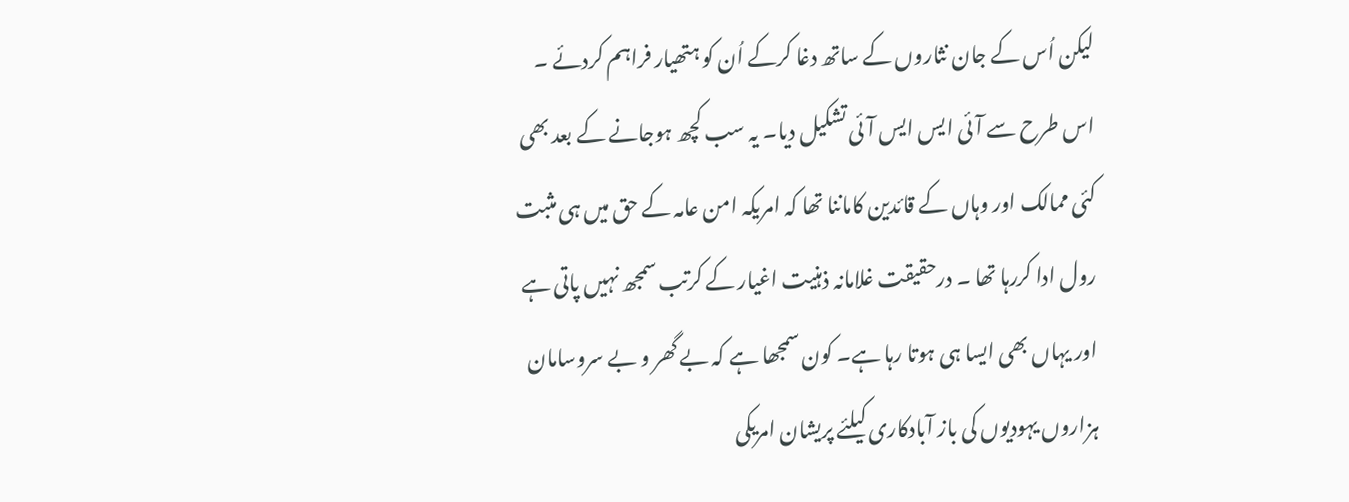لیکن اُس کے جان نثاروں کے ساتھ دغا کرکے اُن کو ہتھیار فراہم کردئے ۔ اس طرح سے آئی ایس ایس آئی تشکیل دیا۔ یہ سب کچھ ہوجانے کے بعد بھی کئی ممالک اور وہاں کے قائدین کاماننا تھا کہ امریکہ امن عامہ کے حق میں ہی مثبت رول ادا کررہا تھا ۔ درحقیقت غلامانہ ذہنیت اغیار کے کرتب سمجھ نہیں پاتی ہے اور یہاں بھی ایسا ہی ہوتا رہا ہے۔ کون سمجھا ہے کہ بے گھر و بے سروسامان ہزاروں یہودیوں کی باز آبادکاری کیلئے پریشان امریکی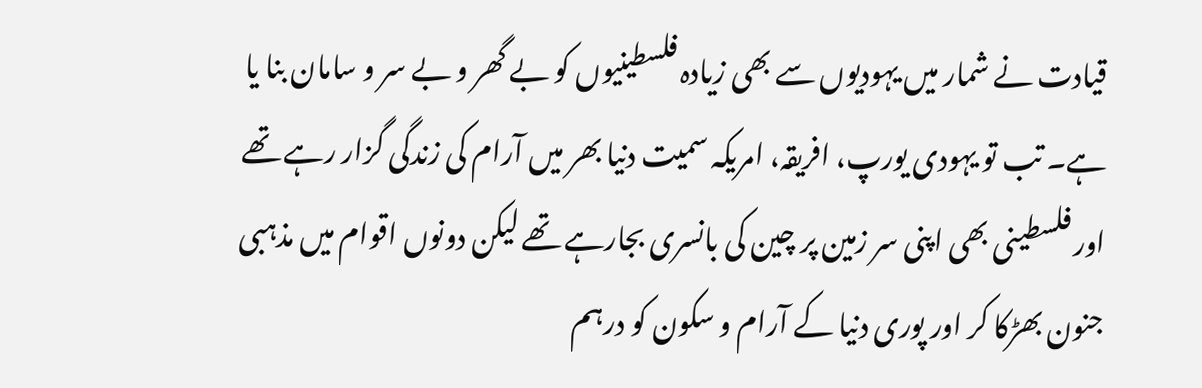قیادت نے شمار میں یہودیوں سے بھی زیادہ فلسطینیوں کو بے گھر و بے سر و سامان بنا یا ہے۔ تب تو یہودی یورپ، افریقہ، امریکہ سمیت دنیا بھر میں آرام کی زندگی گزار رہے تھے اور فلسطینی بھی اپنی سر زمین پر چین کی بانسری بجارہے تھے لیکن دونوں اقوام میں مذہبی جنون بھڑکا کر اور پوری دنیا کے آرام و سکون کو درہم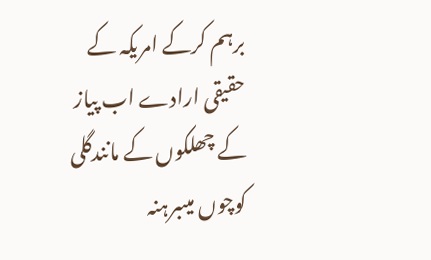برہم کرکے امریکہ کے حقیقی ارادے اب پیاز کے چھلکوں کے مانندگلی کوچوں میںبرہنہ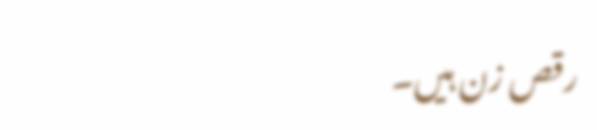رقص زن ہیں۔